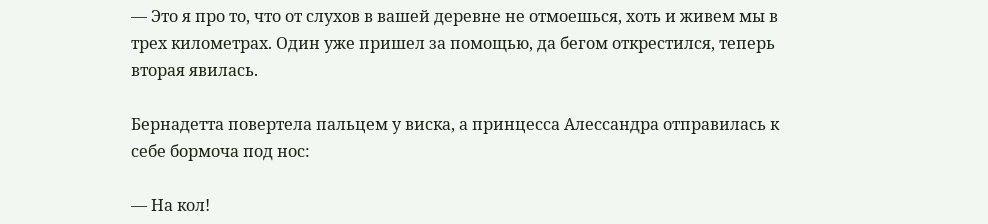— Это я про то, что от слухов в вашей деревне не отмоешься, хоть и живем мы в трех километрах. Один уже пришел за помощью, да бегом открестился, теперь вторая явилась.

Бернадетта повертела пальцем у виска, а принцесса Алессандра отправилась к себе бормоча под нос:

— На кол!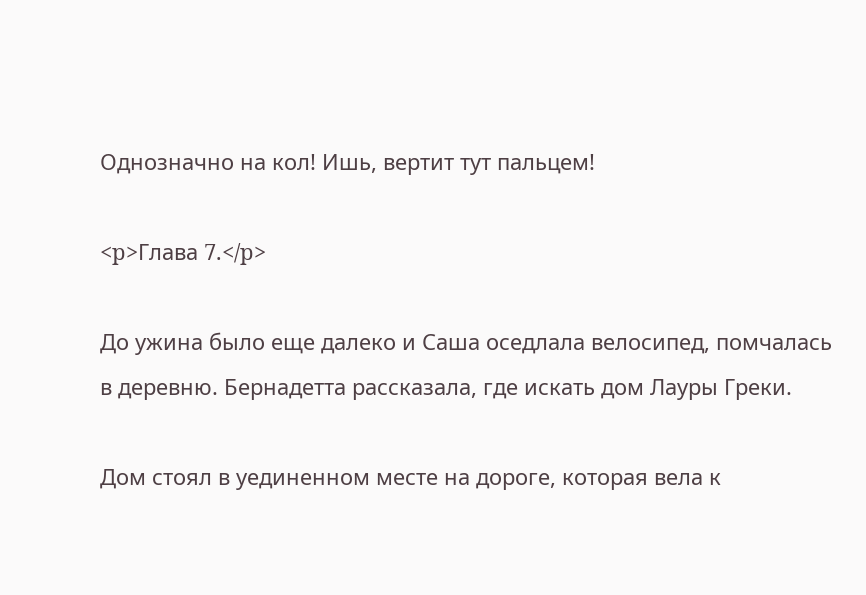Однозначно на кол! Ишь, вертит тут пальцем!

<p>Глава 7.</p>

До ужина было еще далеко и Саша оседлала велосипед, помчалась в деревню. Бернадетта рассказала, где искать дом Лауры Греки.

Дом стоял в уединенном месте на дороге, которая вела к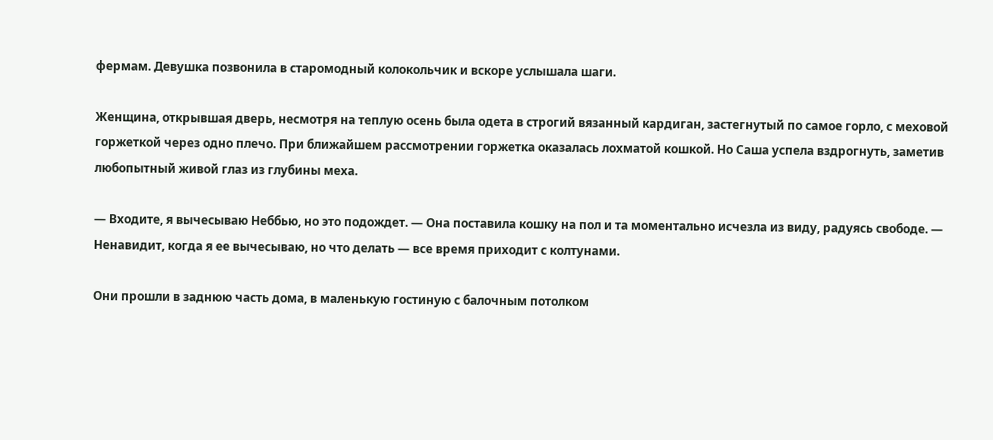фермам. Девушка позвонила в старомодный колокольчик и вскоре услышала шаги.

Женщина, открывшая дверь, несмотря на теплую осень была одета в строгий вязанный кардиган, застегнутый по самое горло, с меховой горжеткой через одно плечо. При ближайшем рассмотрении горжетка оказалась лохматой кошкой. Но Саша успела вздрогнуть, заметив любопытный живой глаз из глубины меха.

— Входите, я вычесываю Неббью, но это подождет. — Она поставила кошку на пол и та моментально исчезла из виду, радуясь свободе. — Ненавидит, когда я ее вычесываю, но что делать — все время приходит с колтунами.

Они прошли в заднюю часть дома, в маленькую гостиную с балочным потолком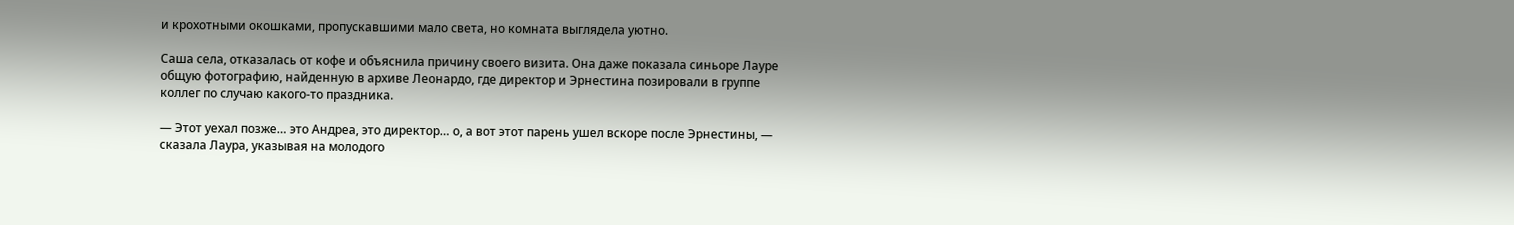и крохотными окошками, пропускавшими мало света, но комната выглядела уютно.

Саша села, отказалась от кофе и объяснила причину своего визита. Она даже показала синьоре Лауре общую фотографию, найденную в архиве Леонардо, где директор и Эрнестина позировали в группе коллег по случаю какого-то праздника.

— Этот уехал позже… это Андреа, это директор… о, а вот этот парень ушел вскоре после Эрнестины, — сказала Лаура, указывая на молодого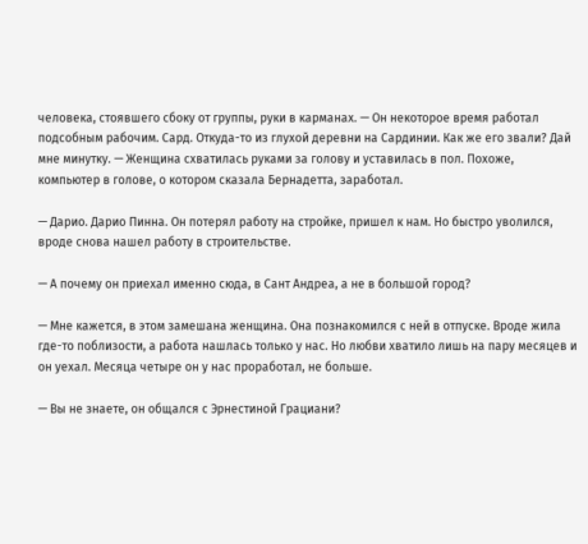человека, стоявшего сбоку от группы, руки в карманах. — Он некоторое время работал подсобным рабочим. Сард. Откуда-то из глухой деревни на Сардинии. Как же его звали? Дай мне минутку. — Женщина схватилась руками за голову и уставилась в пол. Похоже, компьютер в голове, о котором сказала Бернадетта, заработал.

— Дарио. Дарио Пинна. Он потерял работу на стройке, пришел к нам. Но быстро уволился, вроде снова нашел работу в строительстве.

— А почему он приехал именно сюда, в Сант Андреа, а не в большой город?

— Мне кажется, в этом замешана женщина. Она познакомился с ней в отпуске. Вроде жила где-то поблизости, а работа нашлась только у нас. Но любви хватило лишь на пару месяцев и он уехал. Месяца четыре он у нас проработал, не больше.

— Вы не знаете, он общался с Эрнестиной Грациани?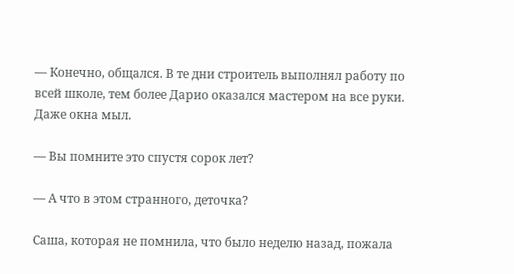— Конечно, общался. В те дни строитель выполнял работу по всей школе, тем более Дарио оказался мастером на все руки. Даже окна мыл.

— Вы помните это спустя сорок лет?

— А что в этом странного, деточка?

Саша, которая не помнила, что было неделю назад, пожала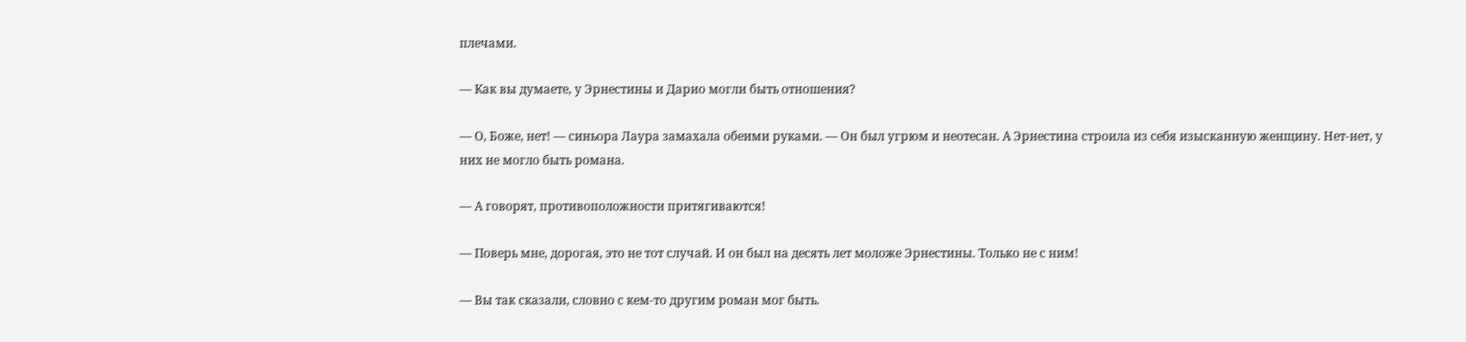плечами.

— Как вы думаете, у Эрнестины и Дарио могли быть отношения?

— О, Боже, нет! — синьора Лаура замахала обеими руками. — Он был угрюм и неотесан. А Эрнестина строила из себя изысканную женщину. Нет-нет, у них не могло быть романа.

— А говорят, противоположности притягиваются!

— Поверь мне, дорогая, это не тот случай. И он был на десять лет моложе Эрнестины. Только не с ним!

— Вы так сказали, словно с кем-то другим роман мог быть.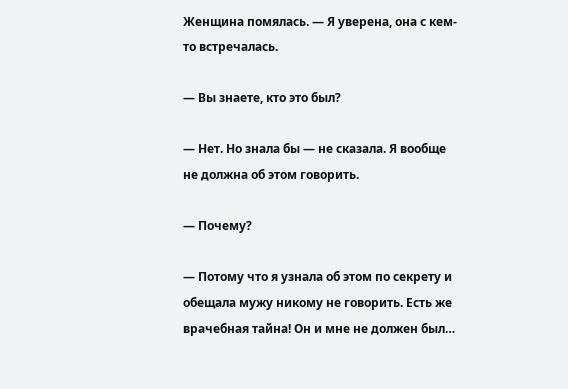Женщина помялась. — Я уверена, она с кем-то встречалась.

— Вы знаете, кто это был?

— Нет. Но знала бы — не сказала. Я вообще не должна об этом говорить.

— Почему?

— Потому что я узнала об этом по секрету и обещала мужу никому не говорить. Есть же врачебная тайна! Он и мне не должен был…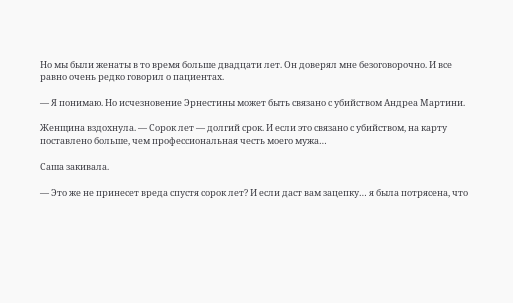Но мы были женаты в то время больше двадцати лет. Он доверял мне безоговорочно. И все равно очень редко говорил о пациентах.

— Я понимаю. Но исчезновение Эрнестины может быть связано с убийством Андреа Мартини.

Женщина вздохнула. — Сорок лет — долгий срок. И если это связано с убийством, на карту поставлено больше, чем профессиональная честь моего мужа…

Саша закивала.

— Это же не принесет вреда спустя сорок лет? И если даст вам зацепку… я была потрясена, что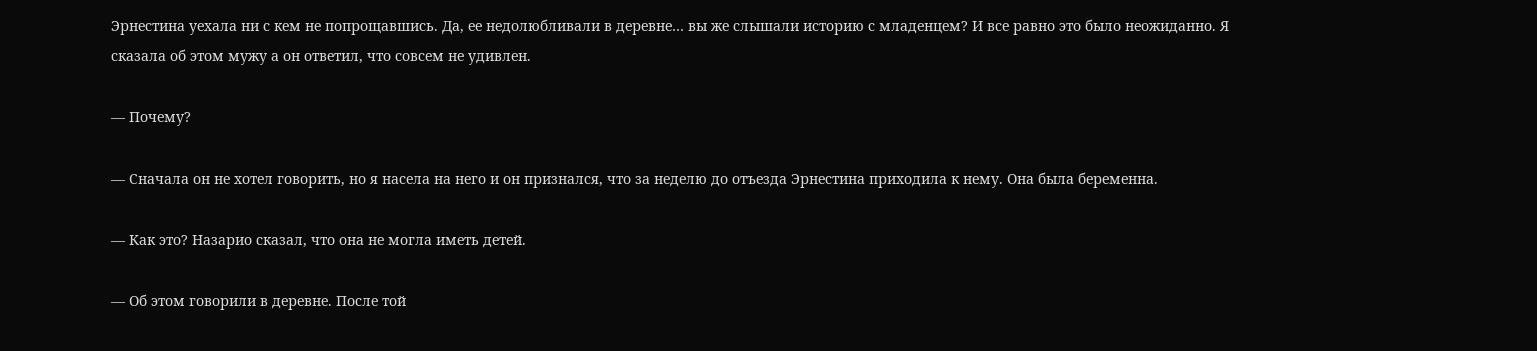Эрнестина уехала ни с кем не попрощавшись. Да, ее недолюбливали в деревне… вы же слышали историю с младенцем? И все равно это было неожиданно. Я сказала об этом мужу а он ответил, что совсем не удивлен.

— Почему?

— Сначала он не хотел говорить, но я насела на него и он признался, что за неделю до отъезда Эрнестина приходила к нему. Она была беременна.

— Как это? Назарио сказал, что она не могла иметь детей.

— Об этом говорили в деревне. После той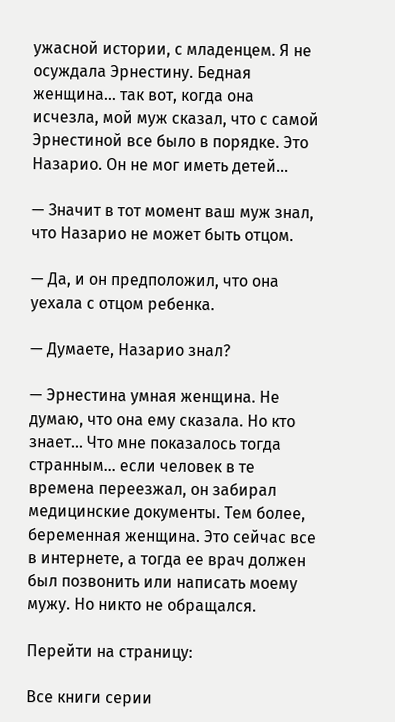ужасной истории, с младенцем. Я не осуждала Эрнестину. Бедная женщина… так вот, когда она исчезла, мой муж сказал, что с самой Эрнестиной все было в порядке. Это Назарио. Он не мог иметь детей…

— Значит в тот момент ваш муж знал, что Назарио не может быть отцом.

— Да, и он предположил, что она уехала с отцом ребенка.

— Думаете, Назарио знал?

— Эрнестина умная женщина. Не думаю, что она ему сказала. Но кто знает… Что мне показалось тогда странным… если человек в те времена переезжал, он забирал медицинские документы. Тем более, беременная женщина. Это сейчас все в интернете, а тогда ее врач должен был позвонить или написать моему мужу. Но никто не обращался.

Перейти на страницу:

Все книги серии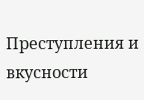Преступления и вкусности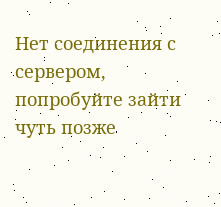Нет соединения с сервером, попробуйте зайти чуть позже